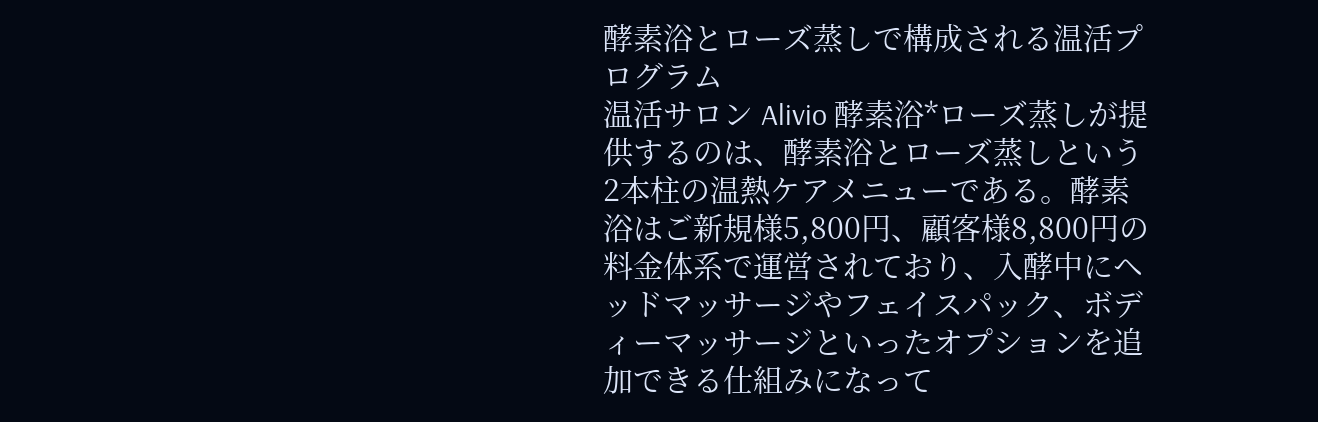酵素浴とローズ蒸しで構成される温活プログラム
温活サロン Alivio 酵素浴*ローズ蒸しが提供するのは、酵素浴とローズ蒸しという2本柱の温熱ケアメニューである。酵素浴はご新規様5,800円、顧客様8,800円の料金体系で運営されており、入酵中にヘッドマッサージやフェイスパック、ボディーマッサージといったオプションを追加できる仕組みになって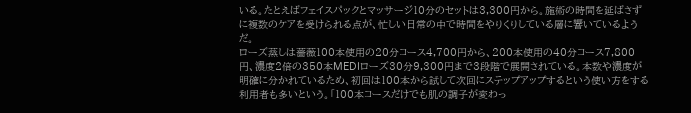いる。たとえばフェイスパックとマッサージ10分のセットは3,300円から。施術の時間を延ばさずに複数のケアを受けられる点が、忙しい日常の中で時間をやりくりしている層に響いているようだ。
ローズ蒸しは薔薇100本使用の20分コース4,700円から、200本使用の40分コース7,800円、濃度2倍の350本MEDIローズ30分9,300円まで3段階で展開されている。本数や濃度が明確に分かれているため、初回は100本から試して次回にステップアップするという使い方をする利用者も多いという。「100本コースだけでも肌の調子が変わっ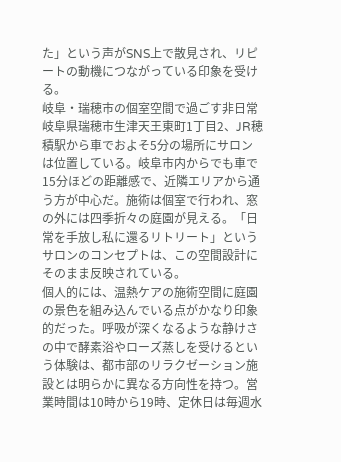た」という声がSNS上で散見され、リピートの動機につながっている印象を受ける。
岐阜・瑞穂市の個室空間で過ごす非日常
岐阜県瑞穂市生津天王東町1丁目2、JR穂積駅から車でおよそ5分の場所にサロンは位置している。岐阜市内からでも車で15分ほどの距離感で、近隣エリアから通う方が中心だ。施術は個室で行われ、窓の外には四季折々の庭園が見える。「日常を手放し私に還るリトリート」というサロンのコンセプトは、この空間設計にそのまま反映されている。
個人的には、温熱ケアの施術空間に庭園の景色を組み込んでいる点がかなり印象的だった。呼吸が深くなるような静けさの中で酵素浴やローズ蒸しを受けるという体験は、都市部のリラクゼーション施設とは明らかに異なる方向性を持つ。営業時間は10時から19時、定休日は毎週水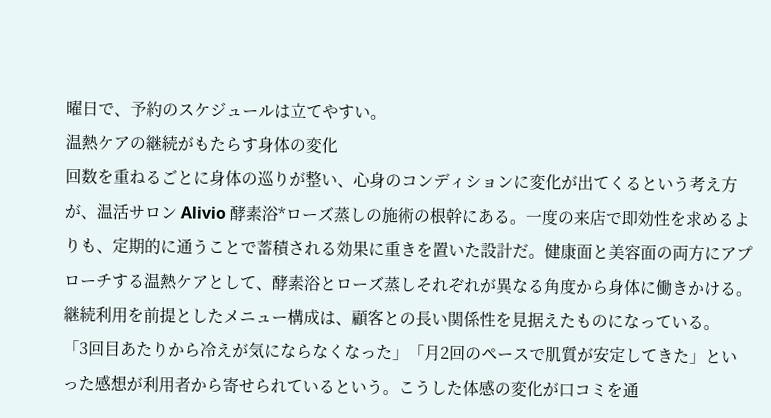曜日で、予約のスケジュールは立てやすい。
温熱ケアの継続がもたらす身体の変化
回数を重ねるごとに身体の巡りが整い、心身のコンディションに変化が出てくるという考え方が、温活サロン Alivio 酵素浴*ローズ蒸しの施術の根幹にある。一度の来店で即効性を求めるよりも、定期的に通うことで蓄積される効果に重きを置いた設計だ。健康面と美容面の両方にアプローチする温熱ケアとして、酵素浴とローズ蒸しそれぞれが異なる角度から身体に働きかける。継続利用を前提としたメニュー構成は、顧客との長い関係性を見据えたものになっている。
「3回目あたりから冷えが気にならなくなった」「月2回のペースで肌質が安定してきた」といった感想が利用者から寄せられているという。こうした体感の変化が口コミを通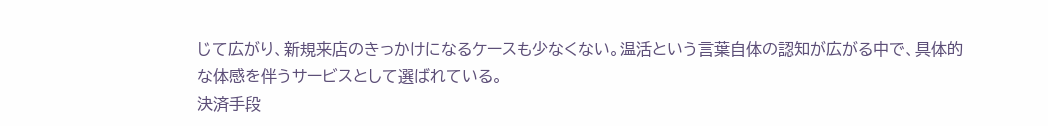じて広がり、新規来店のきっかけになるケースも少なくない。温活という言葉自体の認知が広がる中で、具体的な体感を伴うサービスとして選ばれている。
決済手段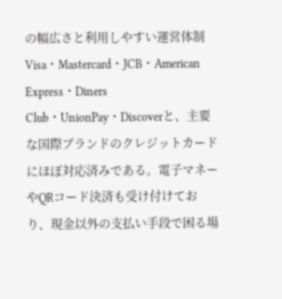の幅広さと利用しやすい運営体制
Visa・Mastercard・JCB・American Express・Diners Club・UnionPay・Discoverと、主要な国際ブランドのクレジットカードにほぼ対応済みである。電子マネーやQRコード決済も受け付けており、現金以外の支払い手段で困る場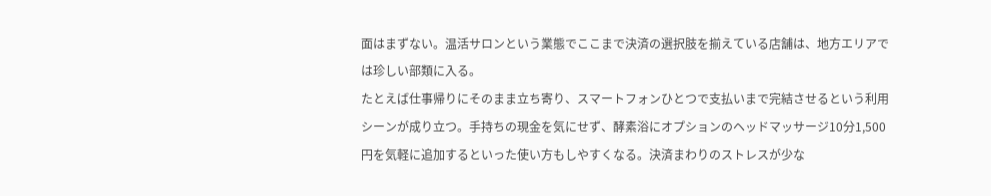面はまずない。温活サロンという業態でここまで決済の選択肢を揃えている店舗は、地方エリアでは珍しい部類に入る。
たとえば仕事帰りにそのまま立ち寄り、スマートフォンひとつで支払いまで完結させるという利用シーンが成り立つ。手持ちの現金を気にせず、酵素浴にオプションのヘッドマッサージ10分1,500円を気軽に追加するといった使い方もしやすくなる。決済まわりのストレスが少な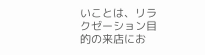いことは、リラクゼーション目的の来店にお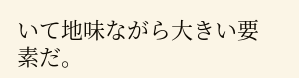いて地味ながら大きい要素だ。